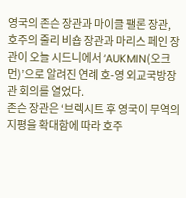영국의 존슨 장관과 마이클 팰론 장관, 호주의 줄리 비숍 장관과 마리스 페인 장관이 오늘 시드니에서 ‘AUKMIN(오크먼)’으로 알려진 연례 호-영 외교국방장관 회의를 열었다.
존슨 장관은 ‘브렉시트 후 영국이 무역의 지평을 확대함에 따라 호주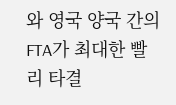와 영국 양국 간의 FTA가 최대한 빨리 타결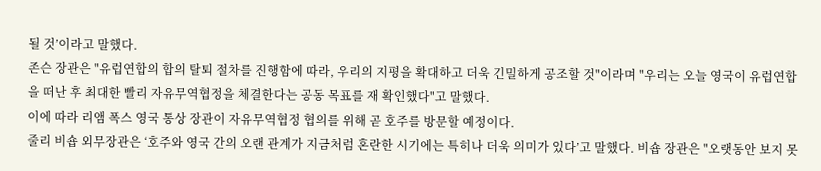될 것’이라고 말했다.
존슨 장관은 "유럽연합의 합의 탈퇴 절차를 진행함에 따라, 우리의 지평을 확대하고 더욱 긴밀하게 공조할 것"이라며 "우리는 오늘 영국이 유럽연합을 떠난 후 최대한 빨리 자유무역협정을 체결한다는 공동 목표를 재 확인했다"고 말했다.
이에 따라 리앰 폭스 영국 통상 장관이 자유무역협정 협의를 위해 곧 호주를 방문할 예정이다.
줄리 비숍 외무장관은 ‘호주와 영국 간의 오랜 관계가 지금처럼 혼란한 시기에는 특히나 더욱 의미가 있다’고 말했다. 비숍 장관은 "오랫동안 보지 못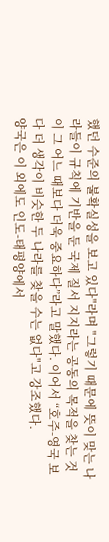했던 수준의 불확실성을 보고 있다"라며 "그렇기 때문에 뜻이 맞는 나라들이 규칙에 기반을 둔 국제 질서 지지라는 공동의 목적을 찾는 것이 그 어느 때보다 더욱 중요하다”라고 말했다. 이어서 “호주-영국 보다 더 생각이 비슷한 두 나라를 찾을 수는 없다"고 강조했다.
양국은 이 외에도 인도-태평양에서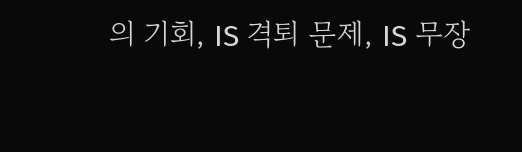의 기회, IS 격퇴 문제, IS 무장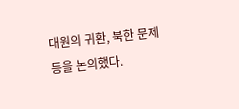대원의 귀환, 북한 문제 등을 논의했다.